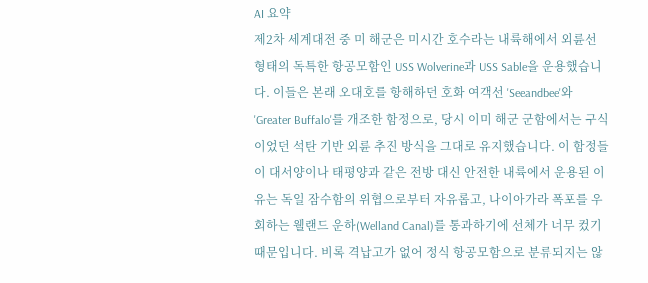AI 요약
제2차 세계대전 중 미 해군은 미시간 호수라는 내륙해에서 외륜선 형태의 독특한 항공모함인 USS Wolverine과 USS Sable을 운용했습니다. 이들은 본래 오대호를 항해하던 호화 여객선 'Seeandbee'와 'Greater Buffalo'를 개조한 함정으로, 당시 이미 해군 군함에서는 구식이었던 석탄 기반 외륜 추진 방식을 그대로 유지했습니다. 이 함정들이 대서양이나 태평양과 같은 전방 대신 안전한 내륙에서 운용된 이유는 독일 잠수함의 위협으로부터 자유롭고, 나이아가라 폭포를 우회하는 웰랜드 운하(Welland Canal)를 통과하기에 선체가 너무 컸기 때문입니다. 비록 격납고가 없어 정식 항공모함으로 분류되지는 않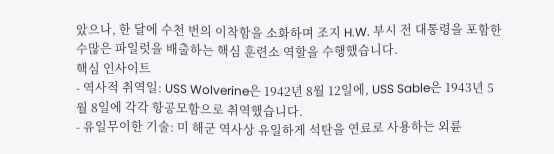았으나, 한 달에 수천 번의 이착함을 소화하며 조지 H.W. 부시 전 대통령을 포함한 수많은 파일럿을 배출하는 핵심 훈련소 역할을 수행했습니다.
핵심 인사이트
- 역사적 취역일: USS Wolverine은 1942년 8월 12일에, USS Sable은 1943년 5월 8일에 각각 항공모함으로 취역했습니다.
- 유일무이한 기술: 미 해군 역사상 유일하게 석탄을 연료로 사용하는 외륜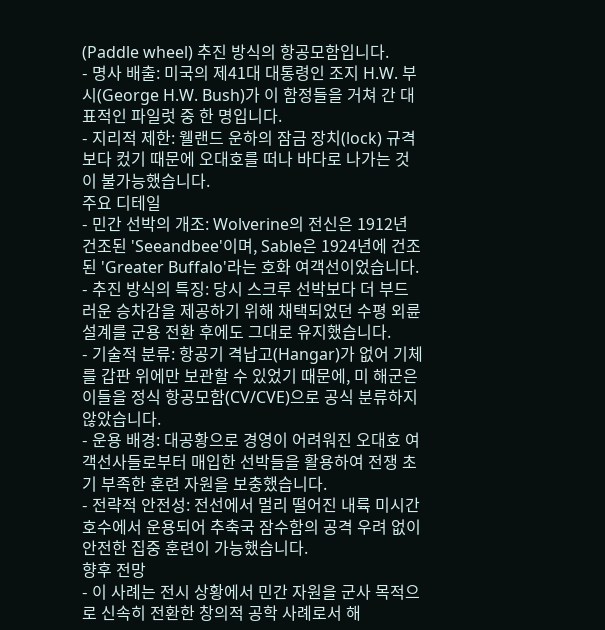(Paddle wheel) 추진 방식의 항공모함입니다.
- 명사 배출: 미국의 제41대 대통령인 조지 H.W. 부시(George H.W. Bush)가 이 함정들을 거쳐 간 대표적인 파일럿 중 한 명입니다.
- 지리적 제한: 웰랜드 운하의 잠금 장치(lock) 규격보다 컸기 때문에 오대호를 떠나 바다로 나가는 것이 불가능했습니다.
주요 디테일
- 민간 선박의 개조: Wolverine의 전신은 1912년 건조된 'Seeandbee'이며, Sable은 1924년에 건조된 'Greater Buffalo'라는 호화 여객선이었습니다.
- 추진 방식의 특징: 당시 스크루 선박보다 더 부드러운 승차감을 제공하기 위해 채택되었던 수평 외륜 설계를 군용 전환 후에도 그대로 유지했습니다.
- 기술적 분류: 항공기 격납고(Hangar)가 없어 기체를 갑판 위에만 보관할 수 있었기 때문에, 미 해군은 이들을 정식 항공모함(CV/CVE)으로 공식 분류하지 않았습니다.
- 운용 배경: 대공황으로 경영이 어려워진 오대호 여객선사들로부터 매입한 선박들을 활용하여 전쟁 초기 부족한 훈련 자원을 보충했습니다.
- 전략적 안전성: 전선에서 멀리 떨어진 내륙 미시간 호수에서 운용되어 추축국 잠수함의 공격 우려 없이 안전한 집중 훈련이 가능했습니다.
향후 전망
- 이 사례는 전시 상황에서 민간 자원을 군사 목적으로 신속히 전환한 창의적 공학 사례로서 해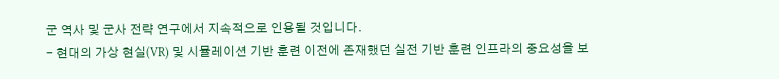군 역사 및 군사 전략 연구에서 지속적으로 인용될 것입니다.
- 현대의 가상 현실(VR) 및 시뮬레이션 기반 훈련 이전에 존재했던 실전 기반 훈련 인프라의 중요성을 보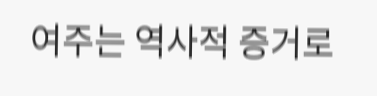여주는 역사적 증거로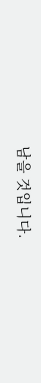남을 것입니다.